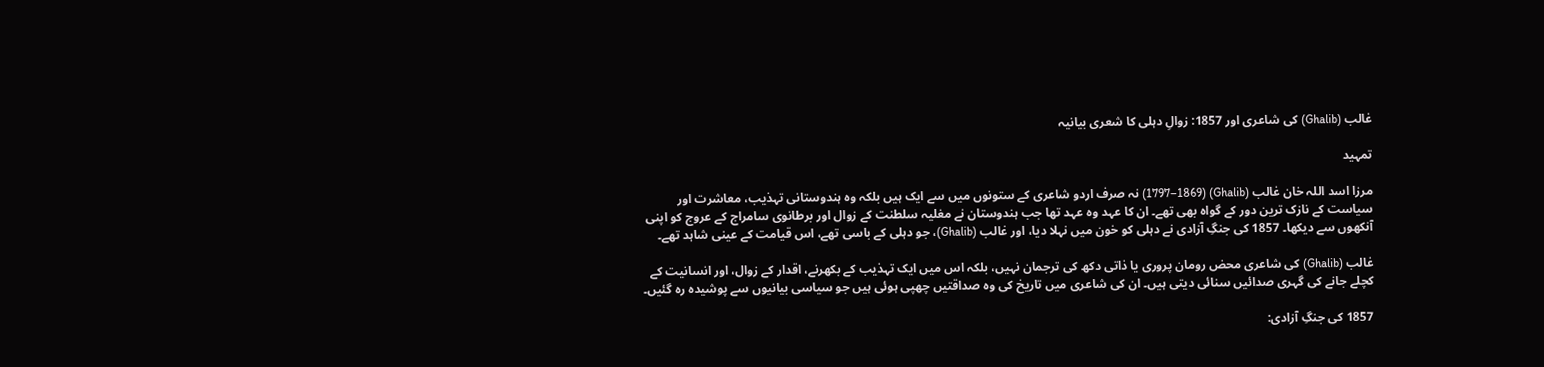غالب (Ghalib) کی شاعری اور 1857: زوالِ دہلی کا شعری بیانیہ

تمہید

مرزا اسد اللہ خان غالب (Ghalib) (1797–1869) نہ صرف اردو شاعری کے ستونوں میں سے ایک ہیں بلکہ وہ ہندوستانی تہذیب، معاشرت اور سیاست کے نازک ترین دور کے گواہ بھی تھے۔ ان کا عہد وہ عہد تھا جب ہندوستان نے مغلیہ سلطنت کے زوال اور برطانوی سامراج کے عروج کو اپنی آنکھوں سے دیکھا۔ 1857 کی جنگِ آزادی نے دہلی کو خون میں نہلا دیا، اور غالب (Ghalib)، جو دہلی کے باسی تھے، اس قیامت کے عینی شاہد تھے۔

غالب (Ghalib) کی شاعری محض رومان پروری یا ذاتی دکھ کی ترجمان نہیں، بلکہ اس میں ایک تہذیب کے بکھرنے، اقدار کے زوال، اور انسانیت کے کچلے جانے کی گہری صدائیں سنائی دیتی ہیں۔ ان کی شاعری میں تاریخ کی وہ صداقتیں چھپی ہوئی ہیں جو سیاسی بیانیوں سے پوشیدہ رہ گئیں۔

1857 کی جنگِ آزادی: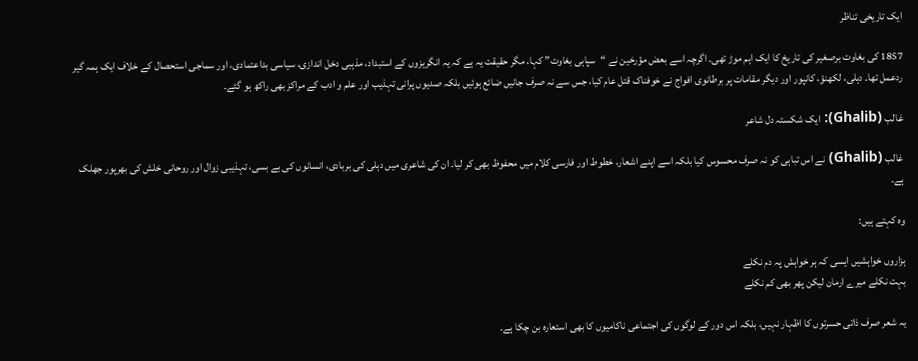ایک تاریخی تناظر

1857 کی بغاوت برصغیر کی تاریخ کا ایک اہم موڑ تھی۔ اگرچہ اسے بعض مؤرخین نے “سپاہی بغاوت” کہا، مگر حقیقت یہ ہے کہ یہ انگریزوں کے استبداد، مذہبی دخل اندازی، سیاسی بداعتمادی، اور سماجی استحصال کے خلاف ایک ہمہ گیر ردعمل تھا۔ دہلی، لکھنؤ، کانپور اور دیگر مقامات پر برطانوی افواج نے خوفناک قتل عام کیا، جس سے نہ صرف جانیں ضائع ہوئیں بلکہ صدیوں پرانی تہذیب اور علم و ادب کے مراکز بھی راکھ ہو گئے۔

غالب (Ghalib): ایک شکستہ دل شاعر

غالب (Ghalib) نے اس تباہی کو نہ صرف محسوس کیا بلکہ اسے اپنے اشعار، خطوط اور فارسی کلام میں محفوظ بھی کر لیا۔ ان کی شاعری میں دہلی کی بربادی، انسانوں کی بے بسی، تہذیبی زوال اور روحانی خلش کی بھرپور جھلک ہے۔

وہ کہتے ہیں:

ہزاروں خواہشیں ایسی کہ ہر خواہش پہ دم نکلے
بہت نکلے میرے ارمان لیکن پھر بھی کم نکلے

یہ شعر صرف ذاتی حسرتوں کا اظہار نہیں، بلکہ اس دور کے لوگوں کی اجتماعی ناکامیوں کا بھی استعارہ بن چکا ہے۔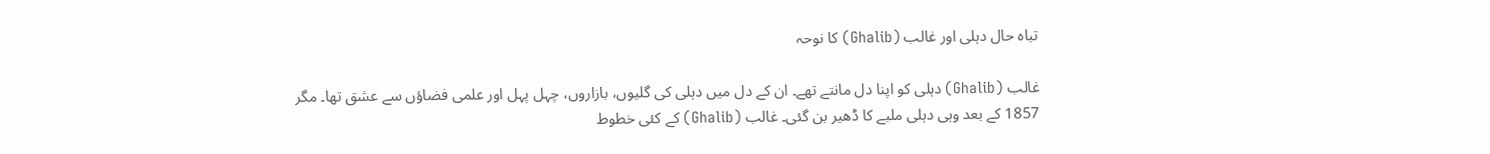تباہ حال دہلی اور غالب (Ghalib) کا نوحہ

غالب (Ghalib) دہلی کو اپنا دل مانتے تھے۔ ان کے دل میں دہلی کی گلیوں، بازاروں، چہل پہل اور علمی فضاؤں سے عشق تھا۔ مگر 1857 کے بعد وہی دہلی ملبے کا ڈھیر بن گئی۔ غالب (Ghalib) کے کئی خطوط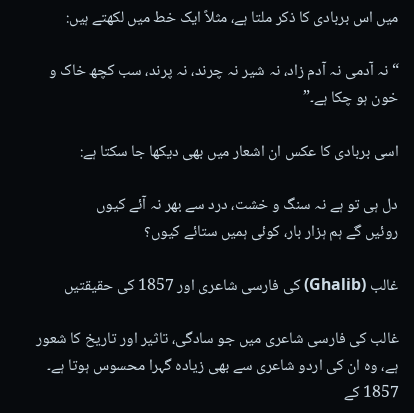میں اس بربادی کا ذکر ملتا ہے، مثلاً ایک خط میں لکھتے ہیں:

“نہ آدمی نہ آدم زاد، نہ شیر نہ چرند، نہ پرند، سب کچھ خاک و خون ہو چکا ہے۔”

اسی بربادی کا عکس ان اشعار میں بھی دیکھا جا سکتا ہے:

دل ہی تو ہے نہ سنگ و خشت، درد سے بھر نہ آئے کیوں
روئیں گے ہم ہزار بار، کوئی ہمیں ستائے کیوں؟

غالب (Ghalib) کی فارسی شاعری اور 1857 کی حقیقتیں

غالب کی فارسی شاعری میں جو سادگی، تاثیر اور تاریخ کا شعور ہے، وہ ان کی اردو شاعری سے بھی زیادہ گہرا محسوس ہوتا ہے۔ 1857 کے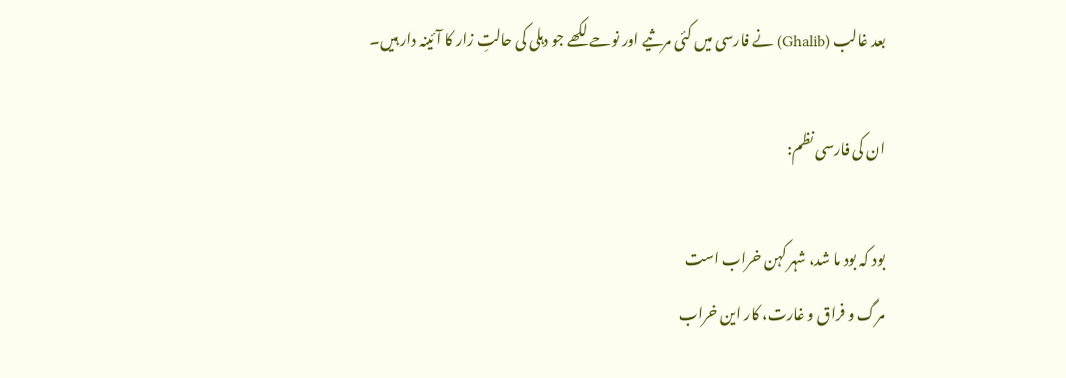بعد غالب (Ghalib) نے فارسی میں کئی مرثیے اور نوحے لکھے جو دہلی کی حالتِ زار کا آئینہ دار ہیں۔

ان کی فارسی نظم:

بود کہ بود ما شد، شہر کہن خراب است
مرگ و فراق و غارت، کار این خراب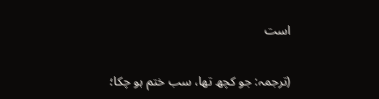است

(ترجمہ: جو کچھ تھا، سب ختم ہو چکا؛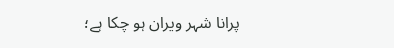پرانا شہر ویران ہو چکا ہے؛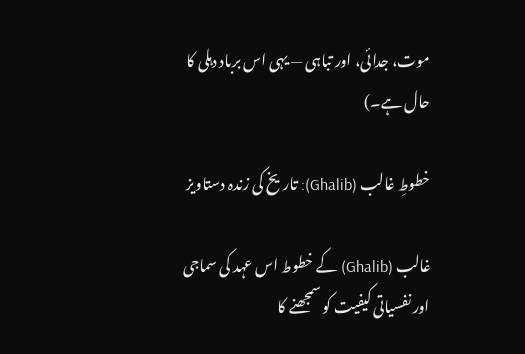موت، جدائی، اور تباہی — یہی اس برباد دہلی کا حال ہے۔)

خطوطِ غالب (Ghalib): تاریخ کی زندہ دستاویز

غالب (Ghalib) کے خطوط اس عہد کی سماجی اور نفسیاتی کیفیت کو سمجھنے کا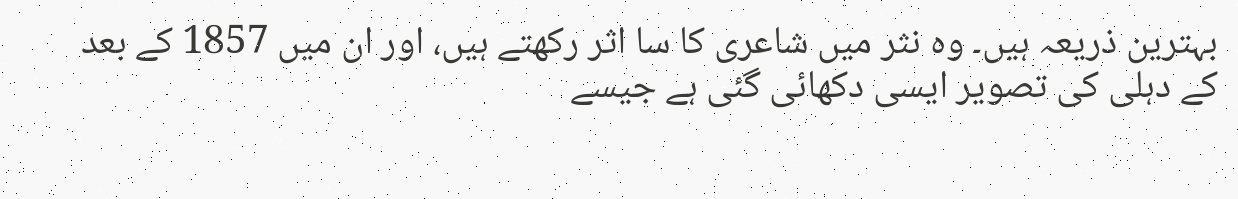بہترین ذریعہ ہیں۔ وہ نثر میں شاعری کا سا اثر رکھتے ہیں، اور ان میں 1857 کے بعد کے دہلی کی تصویر ایسی دکھائی گئی ہے جیسے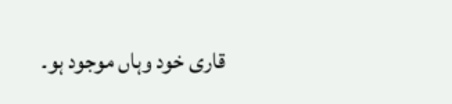قاری خود وہاں موجود ہو۔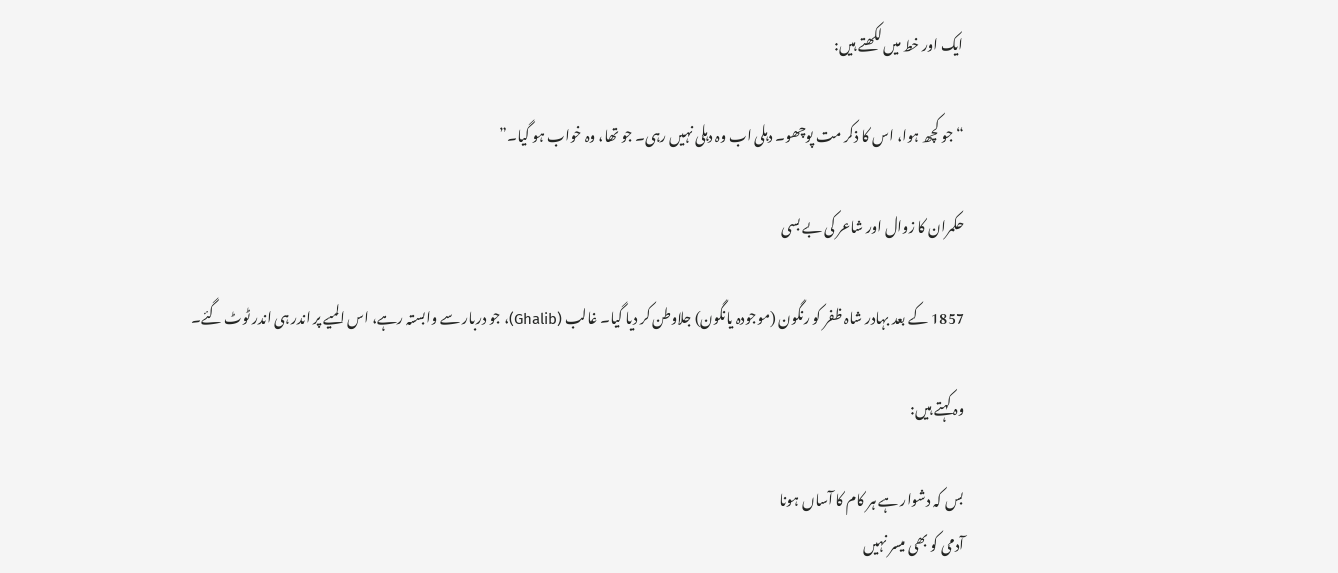ایک اور خط میں لکھتے ہیں:

“جو کچھ ہوا، اس کا ذکر مت پوچھو۔ دہلی اب وہ دہلی نہیں رہی۔ جو تھا، وہ خواب ہو گیا۔”

حکمران کا زوال اور شاعر کی بے بسی

1857 کے بعد بہادر شاہ ظفر کو رنگون (موجودہ یانگون) جلاوطن کر دیا گیا۔ غالب (Ghalib)، جو دربار سے وابستہ رہے، اس المیے پر اندر ہی اندر ٹوٹ گئے۔

وہ کہتے ہیں:

بس کہ دشوار ہے ہر کام کا آساں ہونا
آدمی کو بھی میسر نہیں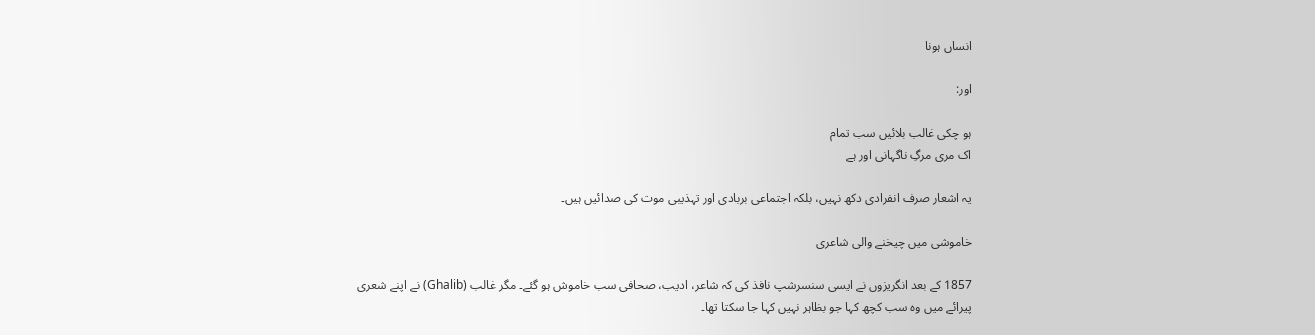انساں ہونا

اور:

ہو چکی غالب بلائیں سب تمام
اک مری مرگِ ناگہانی اور ہے

یہ اشعار صرف انفرادی دکھ نہیں، بلکہ اجتماعی بربادی اور تہذیبی موت کی صدائیں ہیں۔

خاموشی میں چیخنے والی شاعری

1857 کے بعد انگریزوں نے ایسی سنسرشپ نافذ کی کہ شاعر، ادیب، صحافی سب خاموش ہو گئے۔ مگر غالب (Ghalib) نے اپنے شعری پیرائے میں وہ سب کچھ کہا جو بظاہر نہیں کہا جا سکتا تھا۔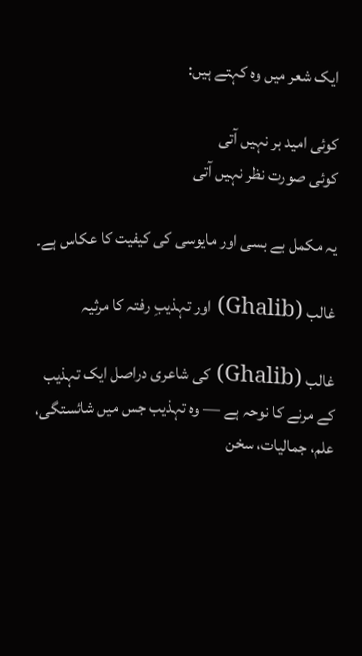ایک شعر میں وہ کہتے ہیں:

کوئی امید بر نہیں آتی
کوئی صورت نظر نہیں آتی

یہ مکمل بے بسی اور مایوسی کی کیفیت کا عکاس ہے۔

غالب (Ghalib) اور تہذیبِ رفتہ کا مرثیہ

غالب (Ghalib) کی شاعری دراصل ایک تہذیب کے مرنے کا نوحہ ہے — وہ تہذیب جس میں شائستگی، علم، جمالیات، سخن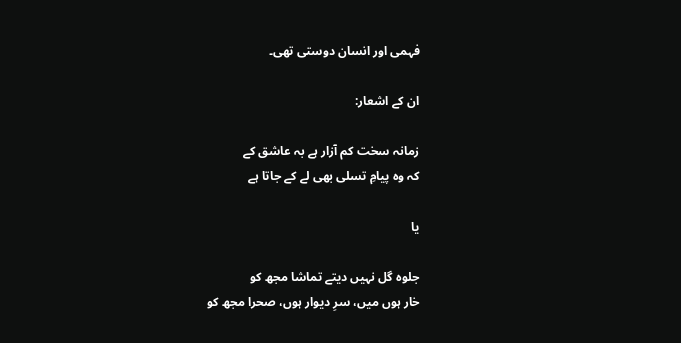فہمی اور انسان دوستی تھی۔

ان کے اشعار:

زمانہ سخت کم آزار ہے بہ عاشق کے
کہ وہ پیامِ تسلی بھی لے کے جاتا ہے

یا

جلوہ گل نہیں دیتے تماشا مجھ کو
خار ہوں میں، سرِ دیوار ہوں، صحرا مجھ کو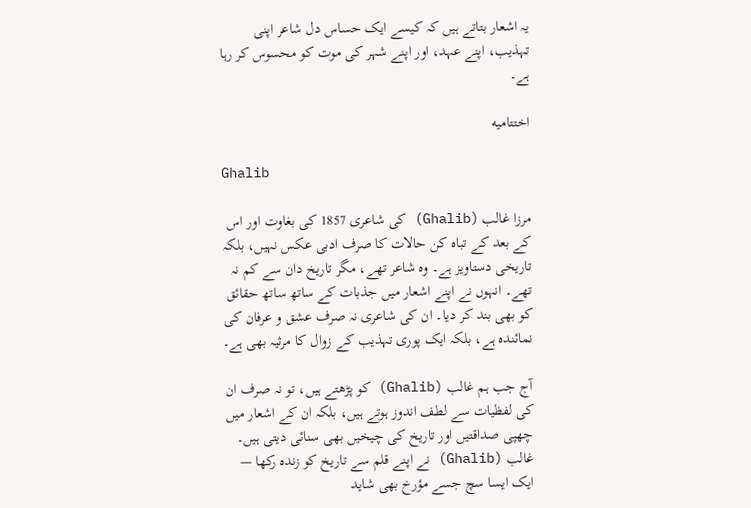یہ اشعار بتاتے ہیں کہ کیسے ایک حساس دل شاعر اپنی تہذیب، اپنے عہد، اور اپنے شہر کی موت کو محسوس کر رہا ہے۔

اختتاميه

Ghalib

مرزا غالب (Ghalib) کی شاعری 1857 کی بغاوت اور اس کے بعد کے تباہ کن حالات کا صرف ادبی عکس نہیں، بلکہ تاریخی دستاویز ہے۔ وہ شاعر تھے، مگر تاریخ دان سے کم نہ تھے۔ انہوں نے اپنے اشعار میں جذبات کے ساتھ ساتھ حقائق کو بھی بند کر دیا۔ ان کی شاعری نہ صرف عشق و عرفان کی نمائندہ ہے، بلکہ ایک پوری تہذیب کے زوال کا مرثیہ بھی ہے۔

آج جب ہم غالب (Ghalib) کو پڑھتے ہیں، تو نہ صرف ان کی لفظیات سے لطف اندوز ہوتے ہیں، بلکہ ان کے اشعار میں چھپی صداقتیں اور تاریخ کی چیخیں بھی سنائی دیتی ہیں۔ غالب (Ghalib) نے اپنے قلم سے تاریخ کو زندہ رکھا — ایک ایسا سچ جسے مؤرخ بھی شاید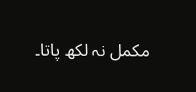مکمل نہ لکھ پاتا۔